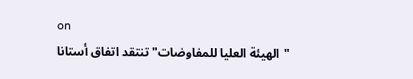on
"الهيئة العليا للمفاوضات" تنتقد اتفاق أستانا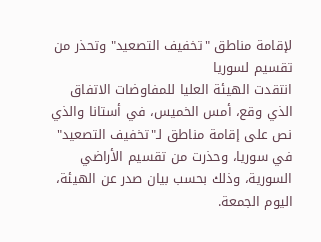لإقامة مناطق "تخفيف التصعيد" وتحذر من تقسيم لسوريا
انتقدت الهيئة العليا للمفاوضات الاتفاق الذي وقع، أمس الخميس، في أستانا والذي نص على إقامة مناطق لـ"تخفيف التصعيد" في سوريا، وحذرت من تقسيم الأراضي السورية، وذلك بحسب بيان صدر عن الهيئة، اليوم الجمعة.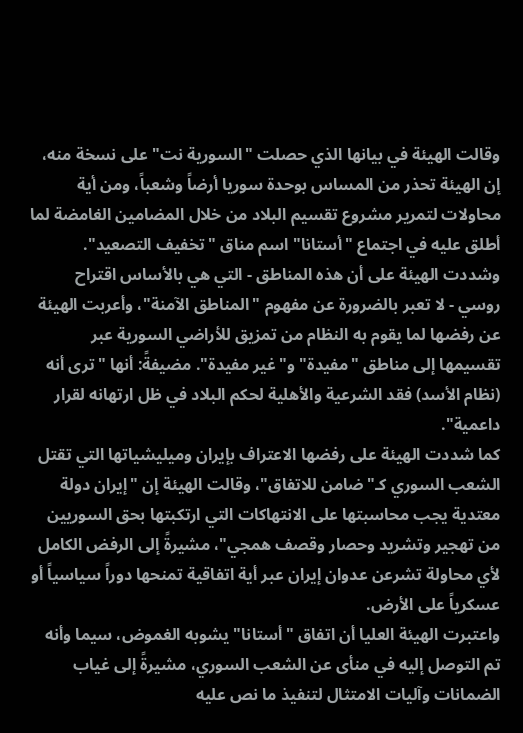وقالت الهيئة في بيانها الذي حصلت "السورية نت" على نسخة منه، إن الهيئة تحذر من المساس بوحدة سوريا أرضاً وشعباً، ومن أية محاولات لتمرير مشروع تقسيم البلاد من خلال المضامين الغامضة لما أطلق عليه في اجتماع "أستانا" اسم مناق "تخفيف التصعيد".
وشددت الهيئة على أن هذه المناطق - التي هي بالأساس اقتراح روسي - لا تعبر بالضرورة عن مفهوم "المناطق الآمنة"، وأعربت الهيئة عن رفضها لما يقوم به النظام من تمزيق للأراضي السورية عبر تقسيمها إلى مناطق "مفيدة" و"غير مفيدة". مضيفةً: أنها "ترى أنه (نظام الأسد) فقد الشرعية والأهلية لحكم البلاد في ظل ارتهانه لقرار داعمية".
كما شددت الهيئة على رفضها الاعتراف بإيران وميليشياتها التي تقتل الشعب السوري كـ"ضامن للاتفاق"، وقالت الهيئة إن "إيران دولة معتدية يجب محاسبتها على الانتهاكات التي ارتكبتها بحق السوريين من تهجير وتشريد وحصار وقصف همجي"، مشيرةً إلى الرفض الكامل لأي محاولة تشرعن عدوان إيران عبر أية اتفاقية تمنحها دوراً سياسياً أو عسكرياً على الأرض.
واعتبرت الهيئة العليا أن اتفاق "أستانا" يشوبه الغموض، سيما وأنه تم التوصل إليه في منأى عن الشعب السوري، مشيرةً إلى غياب الضمانات وآليات الامتثال لتنفيذ ما نص عليه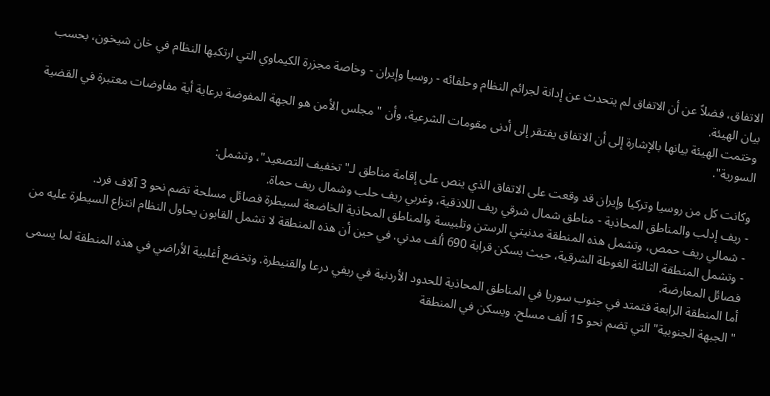الاتفاق، فضلاً عن أن الاتفاق لم يتحدث عن إدانة لجرائم النظام وحلفائه - روسيا وإيران - وخاصة مجزرة الكيماوي التي ارتكبها النظام في خان شيخون، بحسب بيان الهيئة.
وختمت الهيئة بيانها بالإشارة إلى أن الاتفاق يفتقر إلى أدنى مقومات الشرعية، وأن "مجلس الأمن هو الجهة المفوضة برعاية أية مفاوضات معتبرة في القضية السورية".

وكانت كل من روسيا وتركيا وإيران قد وقعت على الاتفاق الذي ينص على إقامة مناطق لـ"تخفيف التصعيد"، وتشمل:
- ريف إدلب والمناطق المحاذية - مناطق شمال شرقي ريف اللاذقية، وغربي ريف حلب وشمال ريف حماة.
- شمالي ريف حمص، وتشمل هذه المنطقة مدنيتي الرستن وتلبيسة والمناطق المحاذية الخاضعة لسيطرة فصائل مسلحة تضم نحو 3 آلاف فرد.
- وتشمل المنطقة الثالثة الغوطة الشرقية، حيث يسكن قرابة 690 ألف مدني. في حين أن هذه المنطقة لا تشمل القابون يحاول النظام انتزاع السيطرة عليه من فصائل المعارضة.
أما المنطقة الرابعة فتمتد في جنوب سوريا في المناطق المحاذية للحدود الأردنية في ريفي درعا والقنيطرة. وتخضع أغلبية الأراضي في هذه المنطقة لما يسمى "الجبهة الجنوبية" التي تضم نحو 15 ألف مسلح. ويسكن في المنطقة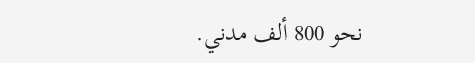نحو 800 ألف مدني.